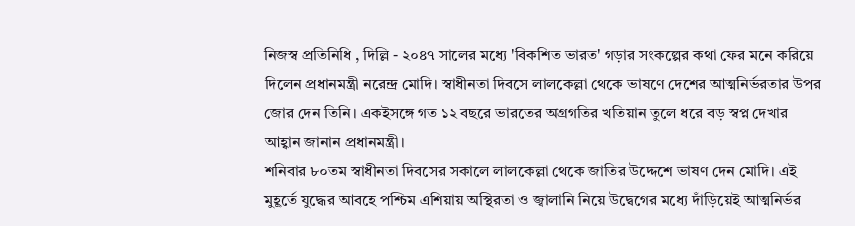নিজস্ব প্রতিনিধি , দিল্লি - ২০৪৭ সালের মধ্যে 'বিকশিত ভারত' গড়ার সংকল্পের কথা ফের মনে করিয়ে দিলেন প্রধানমন্ত্রী নরেন্দ্র মোদি। স্বাধীনতা দিবসে লালকেল্লা থেকে ভাষণে দেশের আত্মনির্ভরতার উপর জোর দেন তিনি। একইসঙ্গে গত ১২ বছরে ভারতের অগ্রগতির খতিয়ান তুলে ধরে বড় স্বপ্ন দেখার আহ্বান জানান প্রধানমন্ত্রী।
শনিবার ৮০তম স্বাধীনতা দিবসের সকালে লালকেল্লা থেকে জাতির উদ্দেশে ভাষণ দেন মোদি। এই মুহূর্তে যুদ্ধের আবহে পশ্চিম এশিয়ায় অস্থিরতা ও জ্বালানি নিয়ে উদ্বেগের মধ্যে দাঁড়িয়েই আত্মনির্ভর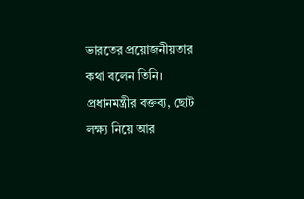ভারতের প্রয়োজনীয়তার কথা বলেন তিনি। প্রধানমন্ত্রীর বক্তব্য, ছোট লক্ষ্য নিয়ে আর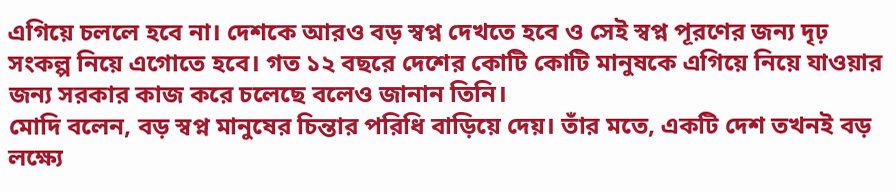এগিয়ে চললে হবে না। দেশকে আরও বড় স্বপ্ন দেখতে হবে ও সেই স্বপ্ন পূরণের জন্য দৃঢ় সংকল্প নিয়ে এগোতে হবে। গত ১২ বছরে দেশের কোটি কোটি মানুষকে এগিয়ে নিয়ে যাওয়ার জন্য সরকার কাজ করে চলেছে বলেও জানান তিনি।
মোদি বলেন, বড় স্বপ্ন মানুষের চিন্তার পরিধি বাড়িয়ে দেয়। তাঁর মতে, একটি দেশ তখনই বড় লক্ষ্যে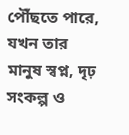পৌঁছতে পারে, যখন তার মানুষ স্বপ্ন, দৃঢ় সংকল্প ও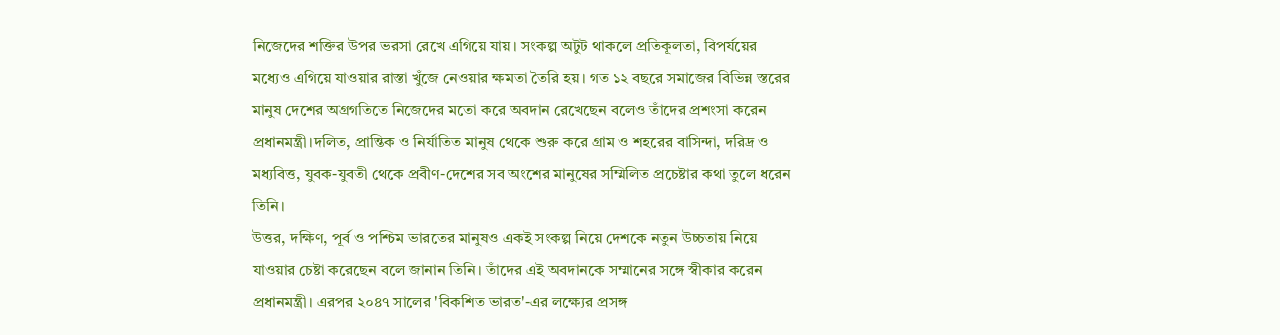নিজেদের শক্তির উপর ভরসা রেখে এগিয়ে যায়। সংকল্প অটুট থাকলে প্রতিকূলতা, বিপর্যয়ের মধ্যেও এগিয়ে যাওয়ার রাস্তা খুঁজে নেওয়ার ক্ষমতা তৈরি হয়। গত ১২ বছরে সমাজের বিভিন্ন স্তরের মানুষ দেশের অগ্রগতিতে নিজেদের মতো করে অবদান রেখেছেন বলেও তাঁদের প্রশংসা করেন প্রধানমন্ত্রী।দলিত, প্রান্তিক ও নির্যাতিত মানুষ থেকে শুরু করে গ্রাম ও শহরের বাসিন্দা, দরিদ্র ও মধ্যবিত্ত, যুবক-যুবতী থেকে প্রবীণ-দেশের সব অংশের মানুষের সম্মিলিত প্রচেষ্টার কথা তুলে ধরেন তিনি।
উত্তর, দক্ষিণ, পূর্ব ও পশ্চিম ভারতের মানুষও একই সংকল্প নিয়ে দেশকে নতুন উচ্চতায় নিয়ে যাওয়ার চেষ্টা করেছেন বলে জানান তিনি। তাঁদের এই অবদানকে সম্মানের সঙ্গে স্বীকার করেন প্রধানমন্ত্রী। এরপর ২০৪৭ সালের 'বিকশিত ভারত'-এর লক্ষ্যের প্রসঙ্গ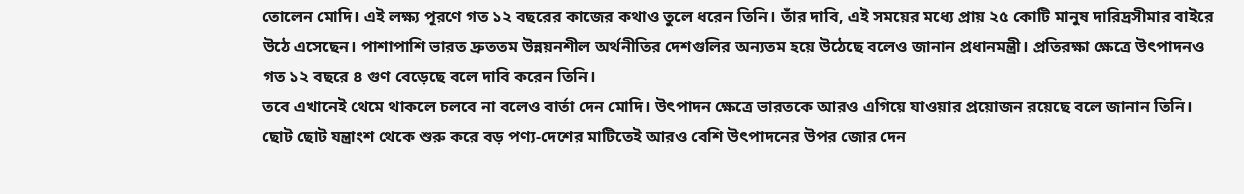তোলেন মোদি। এই লক্ষ্য পূরণে গত ১২ বছরের কাজের কথাও তুলে ধরেন তিনি। তাঁর দাবি, এই সময়ের মধ্যে প্রায় ২৫ কোটি মানুষ দারিদ্রসীমার বাইরে উঠে এসেছেন। পাশাপাশি ভারত দ্রুততম উন্নয়নশীল অর্থনীতির দেশগুলির অন্যতম হয়ে উঠেছে বলেও জানান প্রধানমন্ত্রী। প্রতিরক্ষা ক্ষেত্রে উৎপাদনও গত ১২ বছরে ৪ গুণ বেড়েছে বলে দাবি করেন তিনি।
তবে এখানেই থেমে থাকলে চলবে না বলেও বার্তা দেন মোদি। উৎপাদন ক্ষেত্রে ভারতকে আরও এগিয়ে যাওয়ার প্রয়োজন রয়েছে বলে জানান তিনি। ছোট ছোট যন্ত্রাংশ থেকে শুরু করে বড় পণ্য-দেশের মাটিতেই আরও বেশি উৎপাদনের উপর জোর দেন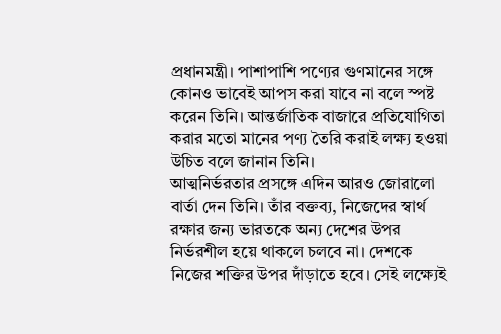প্রধানমন্ত্রী। পাশাপাশি পণ্যের গুণমানের সঙ্গে কোনও ভাবেই আপস করা যাবে না বলে স্পষ্ট করেন তিনি। আন্তর্জাতিক বাজারে প্রতিযোগিতা করার মতো মানের পণ্য তৈরি করাই লক্ষ্য হওয়া উচিত বলে জানান তিনি।
আত্মনির্ভরতার প্রসঙ্গে এদিন আরও জোরালো বার্তা দেন তিনি। তাঁর বক্তব্য, নিজেদের স্বার্থ রক্ষার জন্য ভারতকে অন্য দেশের উপর নির্ভরশীল হয়ে থাকলে চলবে না। দেশকে নিজের শক্তির উপর দাঁড়াতে হবে। সেই লক্ষ্যেই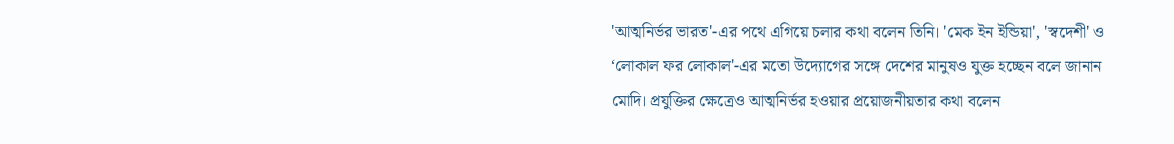'আত্মনির্ভর ভারত'-এর পথে এগিয়ে চলার কথা বলেন তিনি। 'মেক ইন ইন্ডিয়া', 'স্বদেশী' ও ‘লোকাল ফর লোকাল'-এর মতো উদ্যোগের সঙ্গে দেশের মানুষও যুক্ত হচ্ছেন বলে জানান মোদি। প্রযুক্তির ক্ষেত্রেও আত্মনির্ভর হওয়ার প্রয়োজনীয়তার কথা বলেন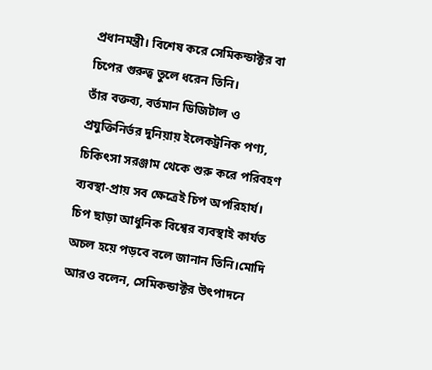প্রধানমন্ত্রী। বিশেষ করে সেমিকন্ডাক্টর বা চিপের গুরুত্ব তুলে ধরেন তিনি।
তাঁর বক্তব্য, বর্তমান ডিজিটাল ও প্রযুক্তিনির্ভর দুনিয়ায় ইলেকট্রনিক পণ্য, চিকিৎসা সরঞ্জাম থেকে শুরু করে পরিবহণ ব্যবস্থা-প্রায় সব ক্ষেত্রেই চিপ অপরিহার্য। চিপ ছাড়া আধুনিক বিশ্বের ব্যবস্থাই কার্যত অচল হয়ে পড়বে বলে জানান তিনি।মোদি আরও বলেন, সেমিকন্ডাক্টর উৎপাদনে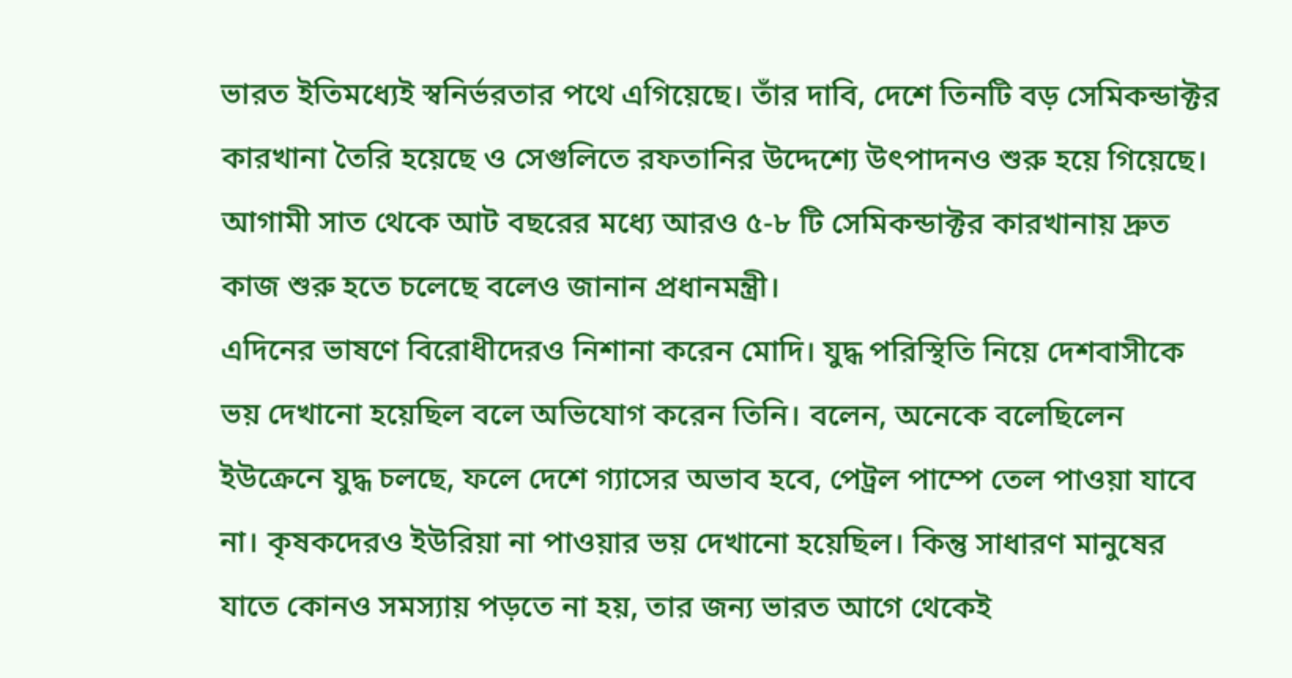ভারত ইতিমধ্যেই স্বনির্ভরতার পথে এগিয়েছে। তাঁর দাবি, দেশে তিনটি বড় সেমিকন্ডাক্টর কারখানা তৈরি হয়েছে ও সেগুলিতে রফতানির উদ্দেশ্যে উৎপাদনও শুরু হয়ে গিয়েছে। আগামী সাত থেকে আট বছরের মধ্যে আরও ৫-৮ টি সেমিকন্ডাক্টর কারখানায় দ্রুত কাজ শুরু হতে চলেছে বলেও জানান প্রধানমন্ত্রী।
এদিনের ভাষণে বিরোধীদেরও নিশানা করেন মোদি। যুদ্ধ পরিস্থিতি নিয়ে দেশবাসীকে ভয় দেখানো হয়েছিল বলে অভিযোগ করেন তিনি। বলেন, অনেকে বলেছিলেন ইউক্রেনে যুদ্ধ চলছে, ফলে দেশে গ্যাসের অভাব হবে, পেট্রল পাম্পে তেল পাওয়া যাবে না। কৃষকদেরও ইউরিয়া না পাওয়ার ভয় দেখানো হয়েছিল। কিন্তু সাধারণ মানুষের যাতে কোনও সমস্যায় পড়তে না হয়, তার জন্য ভারত আগে থেকেই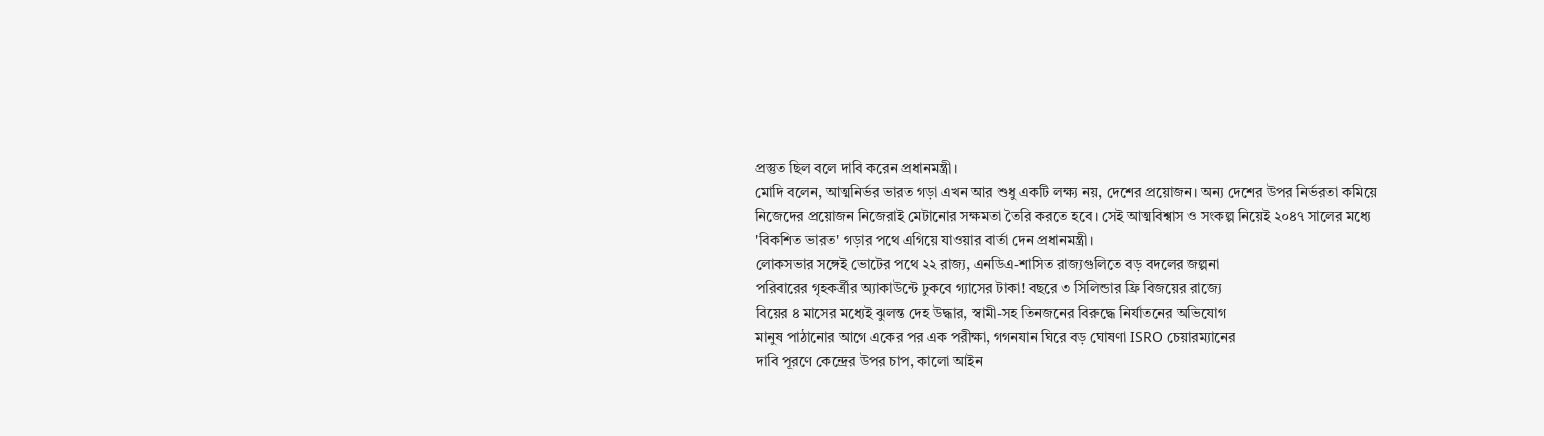প্রস্তুত ছিল বলে দাবি করেন প্রধানমন্ত্রী।
মোদি বলেন, আত্মনির্ভর ভারত গড়া এখন আর শুধু একটি লক্ষ্য নয়, দেশের প্রয়োজন। অন্য দেশের উপর নির্ভরতা কমিয়ে নিজেদের প্রয়োজন নিজেরাই মেটানোর সক্ষমতা তৈরি করতে হবে। সেই আত্মবিশ্বাস ও সংকল্প নিয়েই ২০৪৭ সালের মধ্যে 'বিকশিত ভারত' গড়ার পথে এগিয়ে যাওয়ার বার্তা দেন প্রধানমন্ত্রী।
লোকসভার সঙ্গেই ভোটের পথে ২২ রাজ্য, এনডিএ-শাসিত রাজ্যগুলিতে বড় বদলের জল্পনা
পরিবারের গৃহকর্ত্রীর অ্যাকাউন্টে ঢুকবে গ্যাসের টাকা! বছরে ৩ সিলিন্ডার ফ্রি বিজয়ের রাজ্যে
বিয়ের ৪ মাসের মধ্যেই ঝুলন্ত দেহ উদ্ধার, স্বামী-সহ তিনজনের বিরুদ্ধে নির্যাতনের অভিযোগ
মানুষ পাঠানোর আগে একের পর এক পরীক্ষা, গগনযান ঘিরে বড় ঘোষণা ISRO চেয়ারম্যানের
দাবি পূরণে কেন্দ্রের উপর চাপ, কালো আইন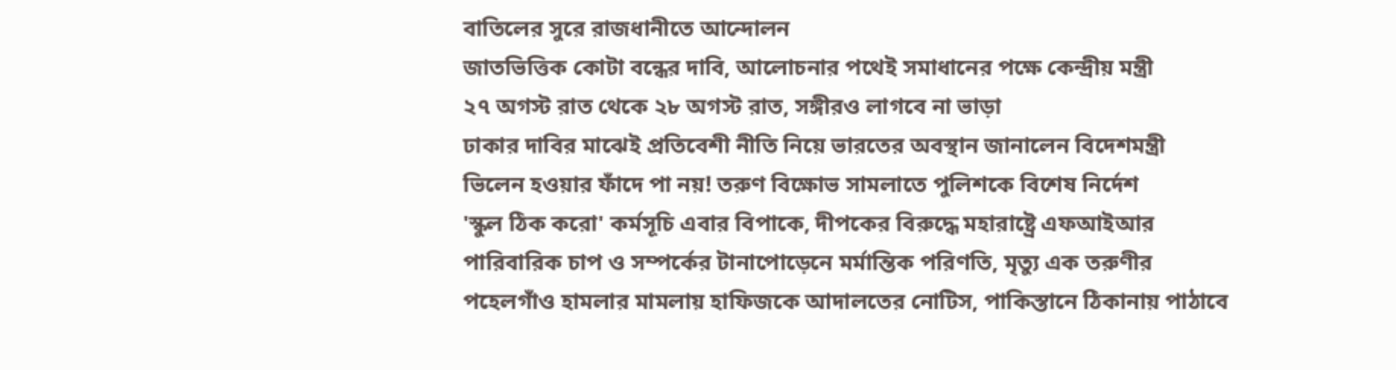বাতিলের সুরে রাজধানীতে আন্দোলন
জাতভিত্তিক কোটা বন্ধের দাবি, আলোচনার পথেই সমাধানের পক্ষে কেন্দ্রীয় মন্ত্রী
২৭ অগস্ট রাত থেকে ২৮ অগস্ট রাত, সঙ্গীরও লাগবে না ভাড়া
ঢাকার দাবির মাঝেই প্রতিবেশী নীতি নিয়ে ভারতের অবস্থান জানালেন বিদেশমন্ত্রী
ভিলেন হওয়ার ফাঁদে পা নয়! তরুণ বিক্ষোভ সামলাতে পুলিশকে বিশেষ নির্দেশ
'স্কুল ঠিক করো' কর্মসূচি এবার বিপাকে, দীপকের বিরুদ্ধে মহারাষ্ট্রে এফআইআর
পারিবারিক চাপ ও সম্পর্কের টানাপোড়েনে মর্মান্তিক পরিণতি, মৃত্যু এক তরুণীর
পহেলগাঁও হামলার মামলায় হাফিজকে আদালতের নোটিস, পাকিস্তানে ঠিকানায় পাঠাবে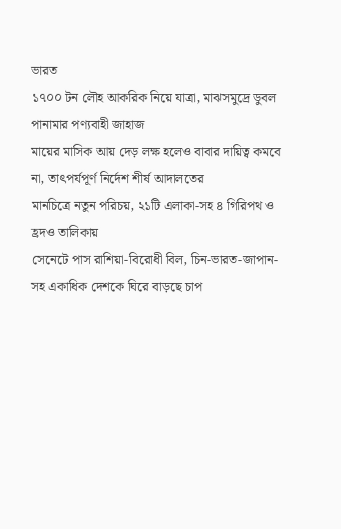ভারত
১৭০০ টন লৌহ আকরিক নিয়ে যাত্রা, মাঝসমুদ্রে ডুবল পানামার পণ্যবাহী জাহাজ
মায়ের মাসিক আয় দেড় লক্ষ হলেও বাবার দায়িত্ব কমবে না, তাৎপর্যপূর্ণ নির্দেশ শীর্ষ আদালতের
মানচিত্রে নতুন পরিচয়, ২১টি এলাকা-সহ ৪ গিরিপথ ও হ্রদও তালিকায়
সেনেটে পাস রাশিয়া-বিরোধী বিল, চিন-ভারত-জাপান-সহ একাধিক দেশকে ঘিরে বাড়ছে চাপ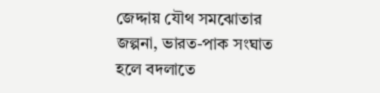জেদ্দায় যৌথ সমঝোতার জল্পনা, ভারত-পাক সংঘাত হলে বদলাতে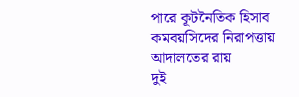পারে কূটনৈতিক হিসাব
কমবয়সিদের নিরাপত্তায় আদালতের রায়
দুই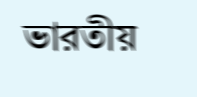ভারতীয়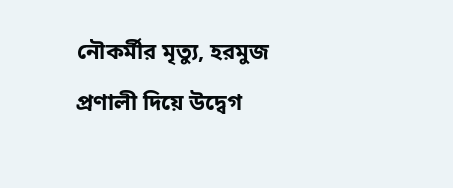নৌকর্মীর মৃত্যু, হরমুজ প্রণালী দিয়ে উদ্বেগ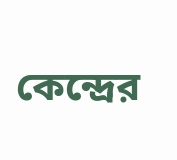কেন্দ্রের